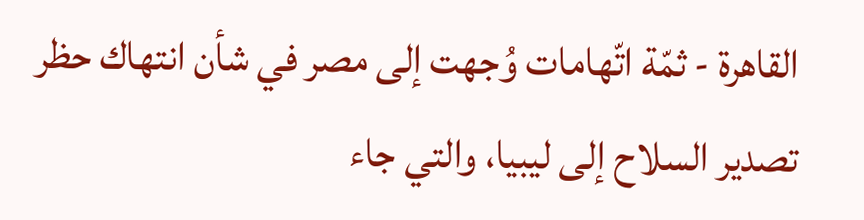القاهرة - ثمّة اتّهامات وُجهت إلى مصر في شأن انتهاك حظر تصدير السلاح إلى ليبيا، والتي جاء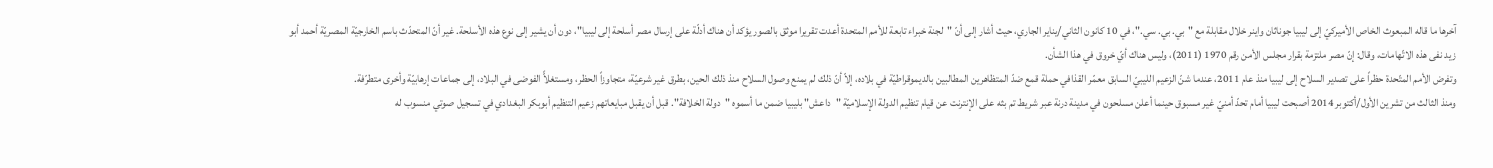آخرها ما قاله المبعوث الخاص الأميركيّ إلى ليبيا جوناثان واينر خلال مقابلة مع "بي. بي. سي."، في 10 كانون الثاني/يناير الجاري، حيث أشار إلى أنّ "لجنة خبراء تابعة للأمم المتحدة أعدت تقريرا موثق بالصور يؤكد أن هناك أدلّة على إرسال مصر أسلحة إلى ليبيا"، دون أن يشير إلى نوع هذه الأسلحة. غير أنّ المتحدّث باسم الخارجيّة المصريّة أحمد أبو زيد نفى هذه الاتّهامات، وقال: إنّ مصر ملتزمة بقرار مجلس الأمن رقم 1970 (2011)، وليس هناك أيّ خروق في هذا الشأن.
وتفرض الأمم المتّحدة حظراً على تصدير السلاح إلى ليبيا منذ عام 2011، عندما شنّ الزعيم الليبيّ السابق معمّر القذافي حملة قمع ضدّ المتظاهرين المطالبين بالديموقراطيّة في بلاده، إلاّ أنّ ذلك لم يمنع وصول السلاح منذ ذلك الحين، بطرق غير شرعيّة، متجاوزاً الحظر، ومستغلاًّ الفوضى في البلاد، إلى جماعات إرهابيّة وأخرى متطرّفة.
ومنذ الثالث من تشرين الأول/أكتوبر 2014 أصبحت ليبيا أمام تحدّ أمنيّ غير مسبوق حينما أعلن مسلحون في مدينة درنة عبر شريط تم بثه على الإنترنت عن قيام تنظيم الدولة الإسلاميّة "داعش" بليبيا ضمن ما أسموه "دولة الخلافة". قبل أن يقبل مبايعاتهم زعيم التنظيم أبوبكر البغدادي في تسجيل صوتي منسوب له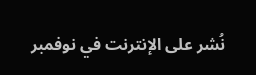نُشر على الإنترنت في نوفمبر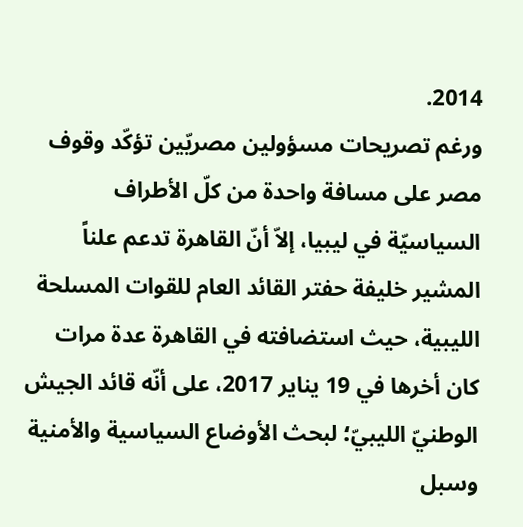2014.
ورغم تصريحات مسؤولين مصريّين تؤكّد وقوف مصر على مسافة واحدة من كلّ الأطراف السياسيّة في ليبيا، إلاّ أنّ القاهرة تدعم علناً المشير خليفة حفتر القائد العام للقوات المسلحة الليبية، حيث استضافته في القاهرة عدة مرات كان أخرها في 19 يناير 2017، على أنّه قائد الجيش الوطنيّ الليبيّ؛ لبحث الأوضاع السياسية والأمنية وسبل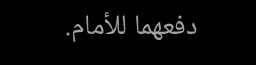دفعهما للأمام.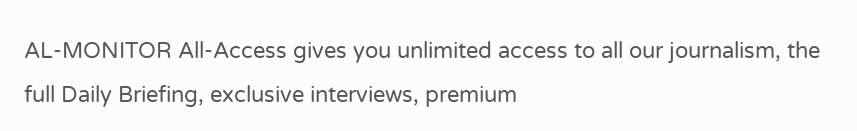AL-MONITOR All-Access gives you unlimited access to all our journalism, the full Daily Briefing, exclusive interviews, premium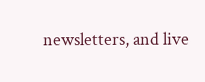newsletters, and live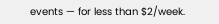events — for less than $2/week.